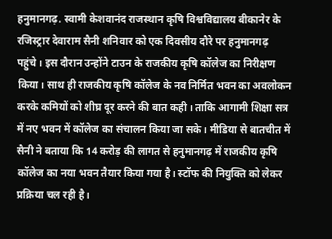हनुमानगढ़. स्वामी केशवानंद राजस्थान कृषि विश्वविद्यालय बीकानेर के रजिस्ट्रार देवाराम सैनी शनिवार को एक दिवसीय दौरे पर हनुमानगढ़ पहुंचे। इस दौरान उन्होंने टाउन के राजकीय कृषि कॉलेज का निरीक्षण किया। साथ ही राजकीय कृषि कॉलेज के नव निर्मित भवन का अवलोकन करके कमियों को शीघ्र दूर करने की बात कही। ताकि आगामी शिक्षा सत्र में नए भवन में कॉलेज का संचालन किया जा सके। मीडिया से बातचीत में सैनी ने बताया कि 14 करोड़ की लागत से हनुमानगढ़ में राजकीय कृषि कॉलेज का नया भवन तैयार किया गया है। स्टॉफ की नियुक्ति को लेकर प्रक्रिया चल रही है।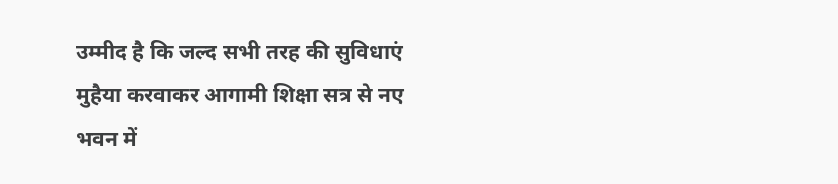उम्मीद है कि जल्द सभी तरह की सुविधाएं मुहैया करवाकर आगामी शिक्षा सत्र से नए भवन में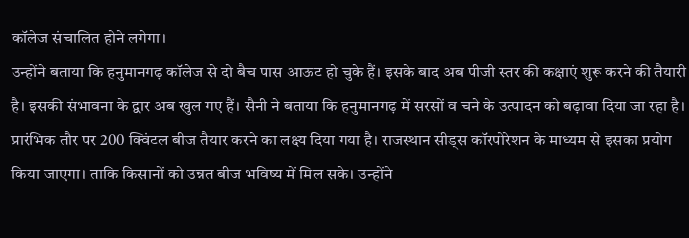कॉलेज संचालित होने लगेगा।
उन्होंने बताया कि हनुमानगढ़ कॉलेज से दो बैच पास आऊट हो चुके हैं। इसके बाद अब पीजी स्तर की कक्षाएं शुरू करने की तैयारी है। इसकी संभावना के द्वार अब खुल गए हैं। सैनी ने बताया कि हनुमानगढ़ में सरसों व चने के उत्पादन को बढ़ावा दिया जा रहा है। प्रारंभिक तौर पर 200 क्विंटल बीज तैयार करने का लक्ष्य दिया गया है। राजस्थान सीड्स कॉरपोरेशन के माध्यम से इसका प्रयोग किया जाएगा। ताकि किसानों को उन्नत बीज भविष्य में मिल सके। उन्होंने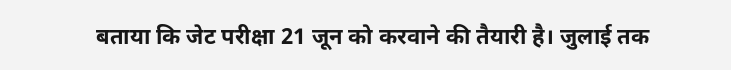बताया कि जेट परीक्षा 21 जून को करवाने की तैयारी है। जुलाई तक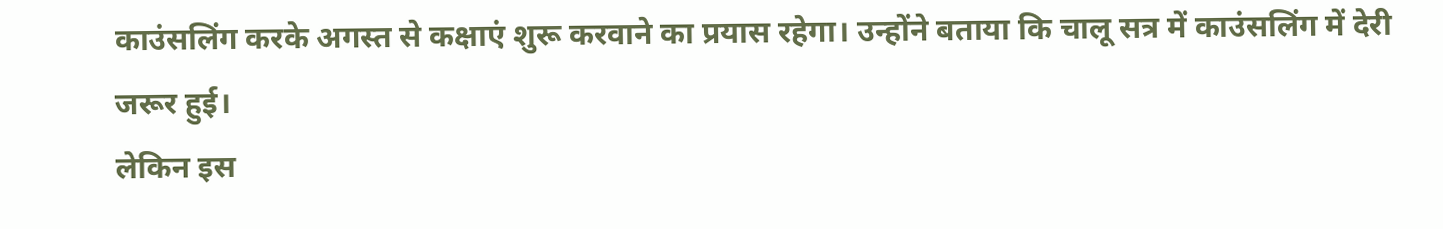काउंसलिंग करके अगस्त से कक्षाएं शुरू करवाने का प्रयास रहेगा। उन्होंने बताया कि चालू सत्र में काउंसलिंग में देरी जरूर हुई।
लेकिन इस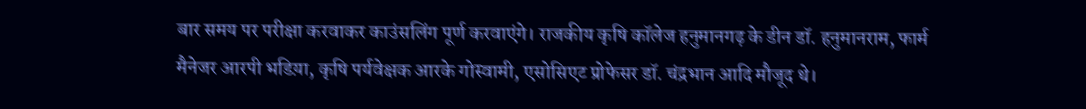बार समय पर परीक्षा करवाकर काउंसलिंग पूर्ण करवाएंगे। राजकीय कृषि कॉलेज हनुमानगढ़ के डीन डॉ. हनुमानराम, फार्म मैनेजर आरपी भडिय़ा, कृषि पर्यवेक्षक आरके गोस्वामी, एसोसिएट प्रोफेसर डॉ. चंद्रभान आदि मौजूद थे।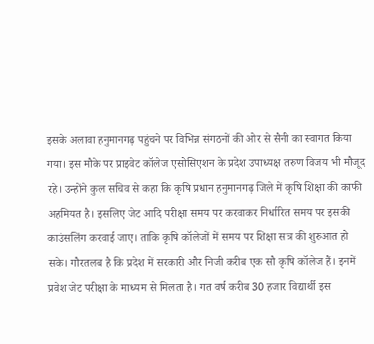इसके अलावा हनुमानगढ़ पहुंचने पर विभिन्न संगठनों की ओर से सैनी का स्वागत किया गया। इस मौके पर प्राइवेट कॉलेज एसोसिएशन के प्रदेश उपाध्यक्ष तरुण विजय भी मौजूद रहे। उन्होंने कुल सचिव से कहा कि कृषि प्रधान हनुमानगढ़ जिले में कृषि शिक्षा की काफी अहमियत है। इसलिए जेट आदि परीक्षा समय पर करवाकर निर्धारित समय पर इसकी काउंसलिंग करवाई जाए। ताकि कृषि कॉलेजों में समय पर शिक्षा सत्र की शुरुआत हो सके। गौरतलब है कि प्रदेश में सरकारी और निजी करीब एक सौ कृषि कॉलेज हैं। इनमें प्रवेश जेट परीक्षा के माध्यम से मिलता है। गत वर्ष करीब 30 हजार विद्यार्थी इस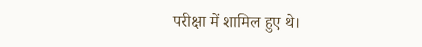परीक्षा में शामिल हुए थे।